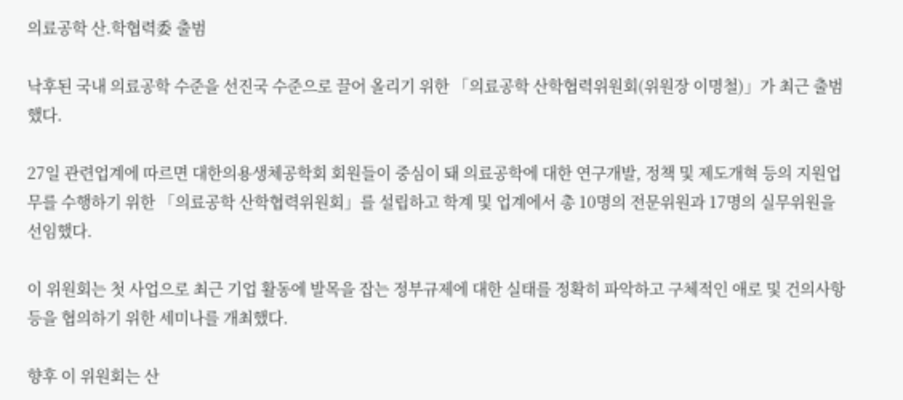의료공학 산.학협력委 출범

낙후된 국내 의료공학 수준을 선진국 수준으로 끌어 올리기 위한 「의료공학 산학협력위원회(위원장 이명철)」가 최근 출범했다.

27일 관련업계에 따르면 대한의용생체공학회 회원들이 중심이 돼 의료공학에 대한 연구개발, 정책 및 제도개혁 등의 지원업무를 수행하기 위한 「의료공학 산학협력위원회」를 설립하고 학계 및 업계에서 총 10명의 전문위원과 17명의 실무위원을 선임했다.

이 위원회는 첫 사업으로 최근 기업 활동에 발목을 잡는 정부규제에 대한 실태를 정확히 파악하고 구체적인 애로 및 건의사항 등을 협의하기 위한 세미나를 개최했다.

향후 이 위원회는 산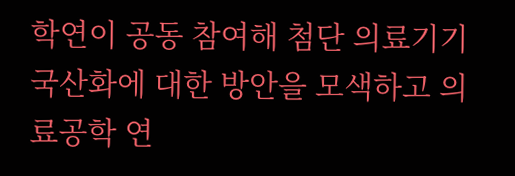학연이 공동 참여해 첨단 의료기기 국산화에 대한 방안을 모색하고 의료공학 연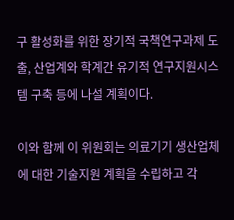구 활성화를 위한 장기적 국책연구과제 도출, 산업계와 학계간 유기적 연구지원시스템 구축 등에 나설 계획이다.

이와 함께 이 위원회는 의료기기 생산업체에 대한 기술지원 계획을 수립하고 각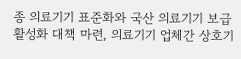종 의료기기 표준화와 국산 의료기기 보급 활성화 대책 마련, 의료기기 업체간 상호기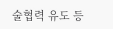술협력 유도 등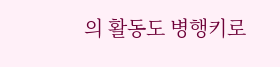의 활동도 병행키로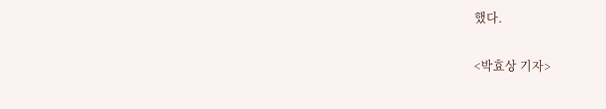했다.

<박효상 기자>